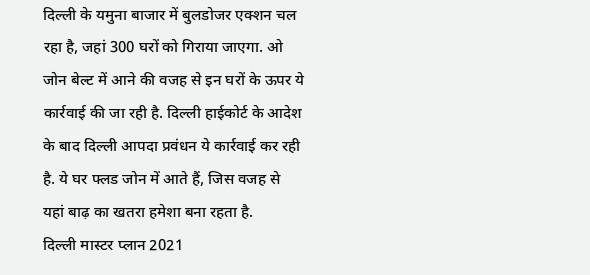दिल्ली के यमुना बाजार में बुलडोजर एक्शन चल रहा है, जहां 300 घरों को गिराया जाएगा. ओ जोन बेल्ट में आने की वजह से इन घरों के ऊपर ये कार्रवाई की जा रही है. दिल्ली हाईकोर्ट के आदेश के बाद दिल्ली आपदा प्रवंधन ये कार्रवाई कर रही है. ये घर फ्लड जोन में आते हैं, जिस वजह से यहां बाढ़ का खतरा हमेशा बना रहता है.
दिल्ली मास्टर प्लान 2021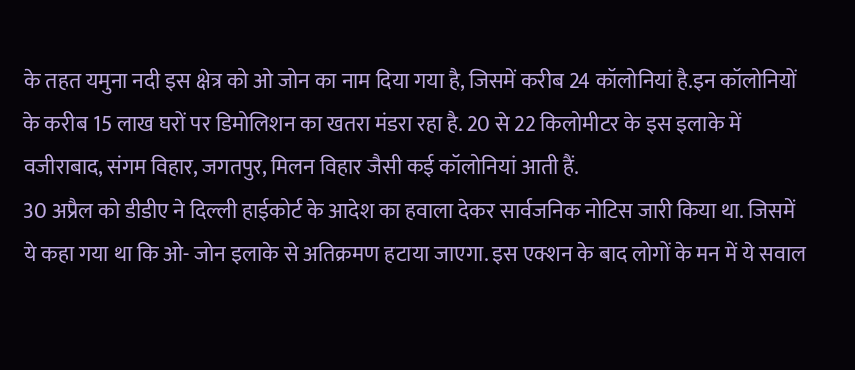के तहत यमुना नदी इस क्षेत्र को ओ जोन का नाम दिया गया है, जिसमें करीब 24 कॉलोनियां है.इन कॉलोनियों के करीब 15 लाख घरों पर डिमोलिशन का खतरा मंडरा रहा है. 20 से 22 किलोमीटर के इस इलाके में वजीराबाद, संगम विहार, जगतपुर, मिलन विहार जैसी कई कॉलोनियां आती हैं.
30 अप्रैल को डीडीए ने दिल्ली हाईकोर्ट के आदेश का हवाला देकर सार्वजनिक नोटिस जारी किया था. जिसमें ये कहा गया था कि ओ- जोन इलाके से अतिक्रमण हटाया जाएगा. इस एक्शन के बाद लोगों के मन में ये सवाल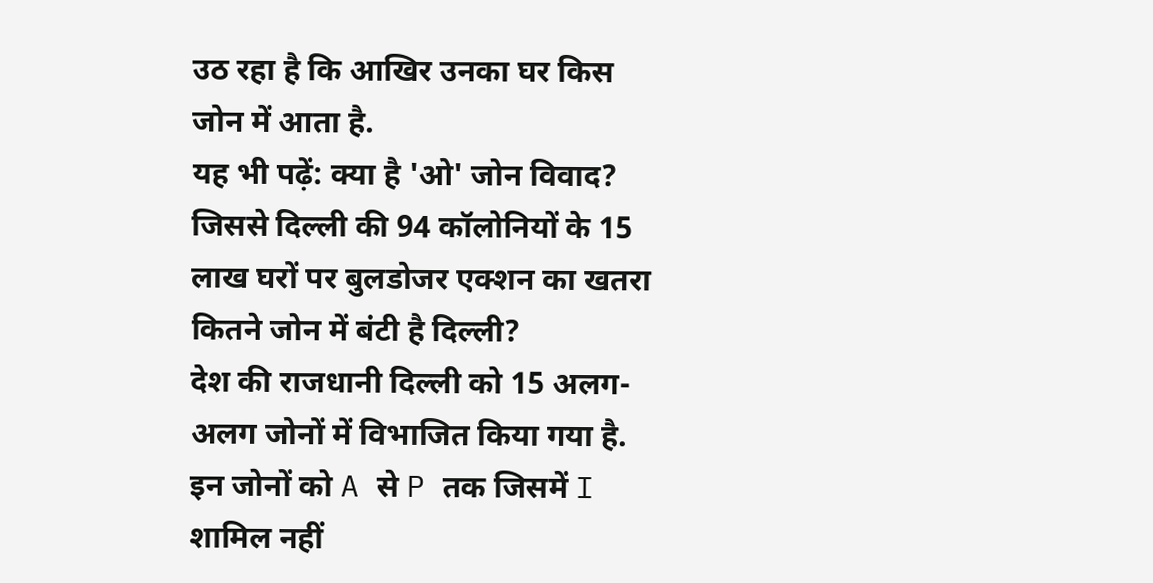उठ रहा है कि आखिर उनका घर किस जोन में आता है.
यह भी पढ़ें: क्या है 'ओ' जोन विवाद? जिससे दिल्ली की 94 कॉलोनियों के 15 लाख घरों पर बुलडोजर एक्शन का खतरा
कितने जोन में बंटी है दिल्ली?
देश की राजधानी दिल्ली को 15 अलग-अलग जोनों में विभाजित किया गया है. इन जोनों को A से P तक जिसमें I शामिल नहीं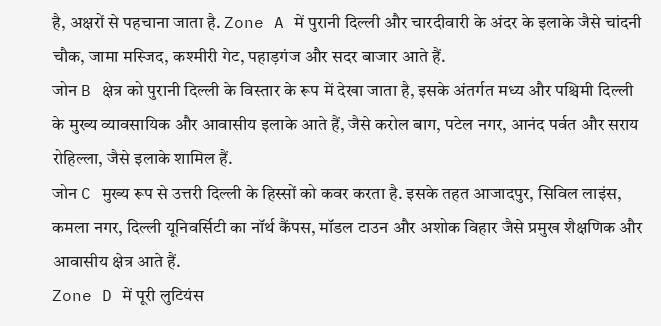है, अक्षरों से पहचाना जाता है. Zone A में पुरानी दिल्ली और चारदीवारी के अंदर के इलाके जैसे चांदनी चौक, जामा मस्जिद, कश्मीरी गेट, पहाड़गंज और सदर बाजार आते हैं.
जोन B क्षेत्र को पुरानी दिल्ली के विस्तार के रूप में देखा जाता है, इसके अंतर्गत मध्य और पश्चिमी दिल्ली के मुख्य व्यावसायिक और आवासीय इलाके आते हैं, जैसे करोल बाग, पटेल नगर, आनंद पर्वत और सराय रोहिल्ला, जैसे इलाके शामिल हैं.
जोन C मुख्य रूप से उत्तरी दिल्ली के हिस्सों को कवर करता है. इसके तहत आजादपुर, सिविल लाइंस, कमला नगर, दिल्ली यूनिवर्सिटी का नॉर्थ कैंपस, मॉडल टाउन और अशोक विहार जैसे प्रमुख शैक्षणिक और आवासीय क्षेत्र आते हैं.
Zone D में पूरी लुटियंस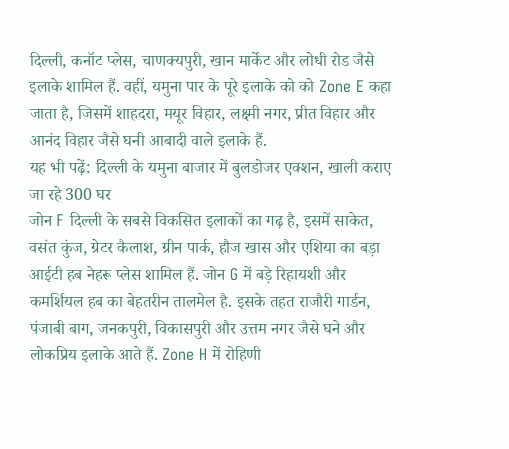दिल्ली, कनॉट प्लेस, चाणक्यपुरी, खान मार्केट और लोधी रोड जैसे इलाके शामिल हैं. वहीं, यमुना पार के पूरे इलाके को को Zone E कहा जाता है, जिसमें शाहदरा, मयूर विहार, लक्ष्मी नगर, प्रीत विहार और आनंद विहार जैसे घनी आबादी वाले इलाके हैं.
यह भी पढ़ें: दिल्ली के यमुना बाजार में बुलडोजर एक्शन, खाली कराए जा रहे 300 घर
जोन F दिल्ली के सबसे विकसित इलाकों का गढ़ है, इसमें साकेत, वसंत कुंज, ग्रेटर कैलाश, ग्रीन पार्क, हौज खास और एशिया का बड़ा आईटी हब नेहरू प्लेस शामिल हैं. जोन G में बड़े रिहायशी और कमर्शियल हब का बेहतरीन तालमेल है. इसके तहत राजौरी गार्डन, पंजाबी बाग, जनकपुरी, विकासपुरी और उत्तम नगर जैसे घने और लोकप्रिय इलाके आते हैं. Zone H में रोहिणी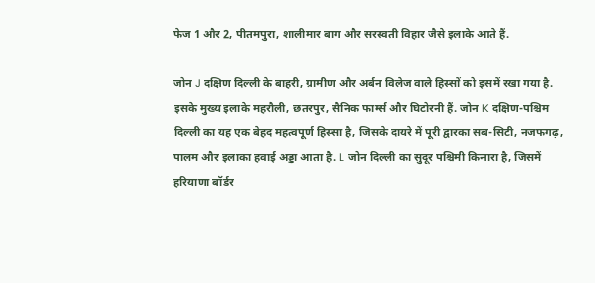फेज 1 और 2, पीतमपुरा, शालीमार बाग और सरस्वती विहार जैसे इलाके आते हैं.

जोन J दक्षिण दिल्ली के बाहरी, ग्रामीण और अर्बन विलेज वाले हिस्सों को इसमें रखा गया है. इसके मुख्य इलाके महरौली, छतरपुर, सैनिक फार्म्स और घिटोरनी हैं. जोन K दक्षिण-पश्चिम दिल्ली का यह एक बेहद महत्वपूर्ण हिस्सा है, जिसके दायरे में पूरी द्वारका सब-सिटी, नजफगढ़, पालम और इलाका हवाई अड्डा आता है. L जोन दिल्ली का सुदूर पश्चिमी किनारा है, जिसमें हरियाणा बॉर्डर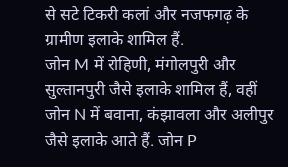से सटे टिकरी कलां और नजफगढ़ के ग्रामीण इलाके शामिल हैं.
जोन M में रोहिणी, मंगोलपुरी और सुल्तानपुरी जैसे इलाके शामिल हैं, वहीं जोन N में बवाना, कंझावला और अलीपुर जैसे इलाके आते हैं. जोन P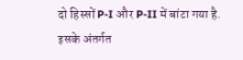दो हिस्सों P-I और P-II में बांटा गया है. इसके अंतर्गत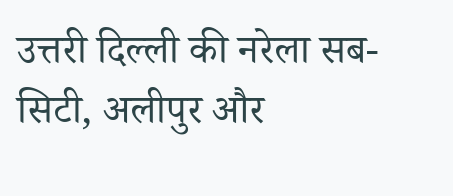उत्तरी दिल्ली की नरेला सब-सिटी, अलीपुर और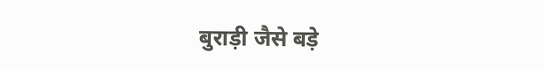बुराड़ी जैसे बड़े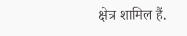क्षेत्र शामिल हैं.